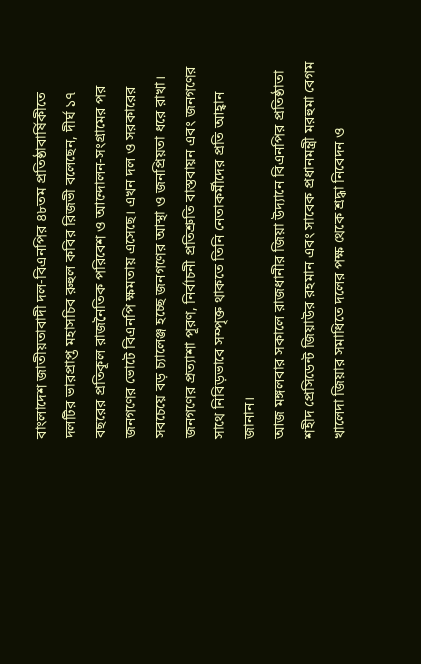বাংলাদেশ জাতীয়তাবাদী দল-বিএনপির ৪৮তম প্রতিষ্ঠাবার্ষিকীতে দলটির ভারপ্রাপ্ত মহাসচিব রুহুল কবির রিজভী বলেছেন, দীর্ঘ ১৭ বছরের প্রতিকূল রাজনৈতিক পরিবেশ ও আন্দোলন-সংগ্রামের পর জনগণের ভোটে বিএনপি ক্ষমতায় এসেছে। এখন দল ও সরকারের সবচেয়ে বড় চ্যালেঞ্জ হচ্ছে জনগণের আস্থা ও জনপ্রিয়তা ধরে রাখা। জনগণের প্রত্যাশা পূরণ, নির্বাচনী প্রতিশ্রুতি বাস্তবায়ন এবং জনগণের সাথে নিবিড়ভাবে সম্পৃক্ত থাকতে তিনি নেতাকর্মীদের প্রতি আহ্বান জানান।
আজ মঙ্গলবার সকালে রাজধানীর জিয়া উদ্যানে বিএনপির প্রতিষ্ঠাতা শহীদ প্রেসিডেন্ট জিয়াউর রহমান এবং সাবেক প্রধানমন্ত্রী মরহুমা বেগম খালেদা জিয়ার সমাধিতে দলের পক্ষ থেকে শ্রদ্ধা নিবেদন ও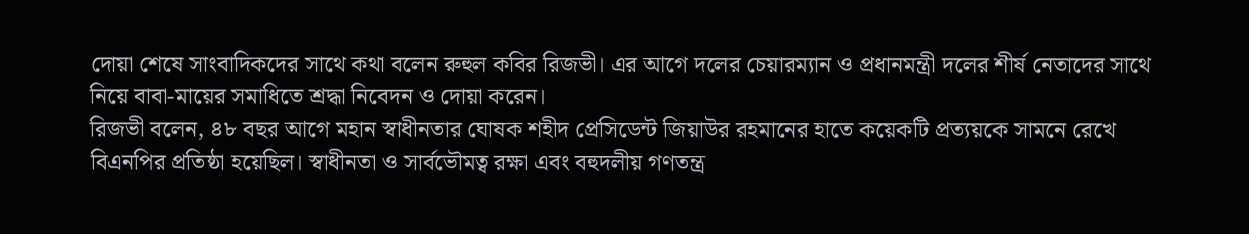দোয়া শেষে সাংবাদিকদের সাথে কথা বলেন রুহুল কবির রিজভী। এর আগে দলের চেয়ারম্যান ও প্রধানমন্ত্রী দলের শীর্ষ নেতাদের সাথে নিয়ে বাবা-মায়ের সমাধিতে শ্রদ্ধা নিবেদন ও দোয়া করেন।
রিজভী বলেন, ৪৮ বছর আগে মহান স্বাধীনতার ঘোষক শহীদ প্রেসিডেন্ট জিয়াউর রহমানের হাতে কয়েকটি প্রত্যয়কে সামনে রেখে বিএনপির প্রতিষ্ঠা হয়েছিল। স্বাধীনতা ও সার্বভৌমত্ব রক্ষা এবং বহুদলীয় গণতন্ত্র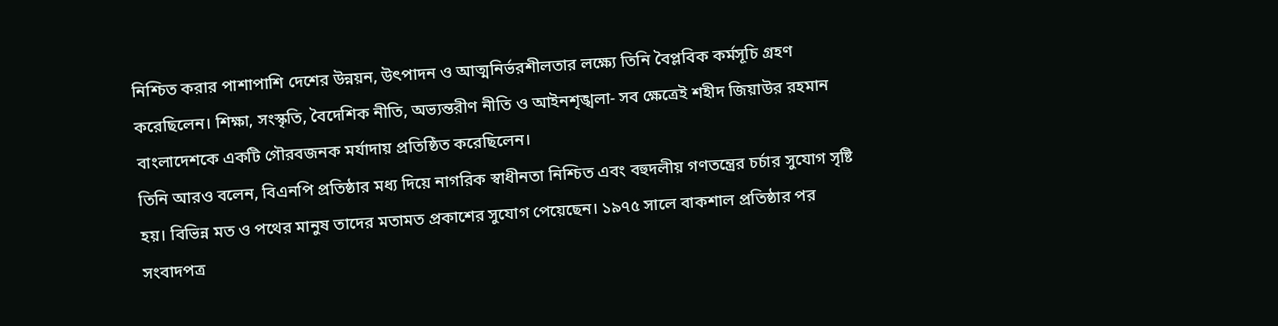নিশ্চিত করার পাশাপাশি দেশের উন্নয়ন, উৎপাদন ও আত্মনির্ভরশীলতার লক্ষ্যে তিনি বৈপ্লবিক কর্মসূচি গ্রহণ করেছিলেন। শিক্ষা, সংস্কৃতি, বৈদেশিক নীতি, অভ্যন্তরীণ নীতি ও আইনশৃঙ্খলা- সব ক্ষেত্রেই শহীদ জিয়াউর রহমান বাংলাদেশকে একটি গৌরবজনক মর্যাদায় প্রতিষ্ঠিত করেছিলেন।
তিনি আরও বলেন, বিএনপি প্রতিষ্ঠার মধ্য দিয়ে নাগরিক স্বাধীনতা নিশ্চিত এবং বহুদলীয় গণতন্ত্রের চর্চার সুযোগ সৃষ্টি হয়। বিভিন্ন মত ও পথের মানুষ তাদের মতামত প্রকাশের সুযোগ পেয়েছেন। ১৯৭৫ সালে বাকশাল প্রতিষ্ঠার পর সংবাদপত্র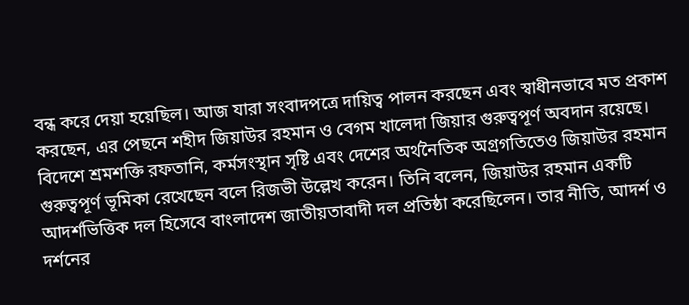বন্ধ করে দেয়া হয়েছিল। আজ যারা সংবাদপত্রে দায়িত্ব পালন করছেন এবং স্বাধীনভাবে মত প্রকাশ করছেন, এর পেছনে শহীদ জিয়াউর রহমান ও বেগম খালেদা জিয়ার গুরুত্বপূর্ণ অবদান রয়েছে।
বিদেশে শ্রমশক্তি রফতানি, কর্মসংস্থান সৃষ্টি এবং দেশের অর্থনৈতিক অগ্রগতিতেও জিয়াউর রহমান গুরুত্বপূর্ণ ভূমিকা রেখেছেন বলে রিজভী উল্লেখ করেন। তিনি বলেন, জিয়াউর রহমান একটি আদর্শভিত্তিক দল হিসেবে বাংলাদেশ জাতীয়তাবাদী দল প্রতিষ্ঠা করেছিলেন। তার নীতি, আদর্শ ও দর্শনের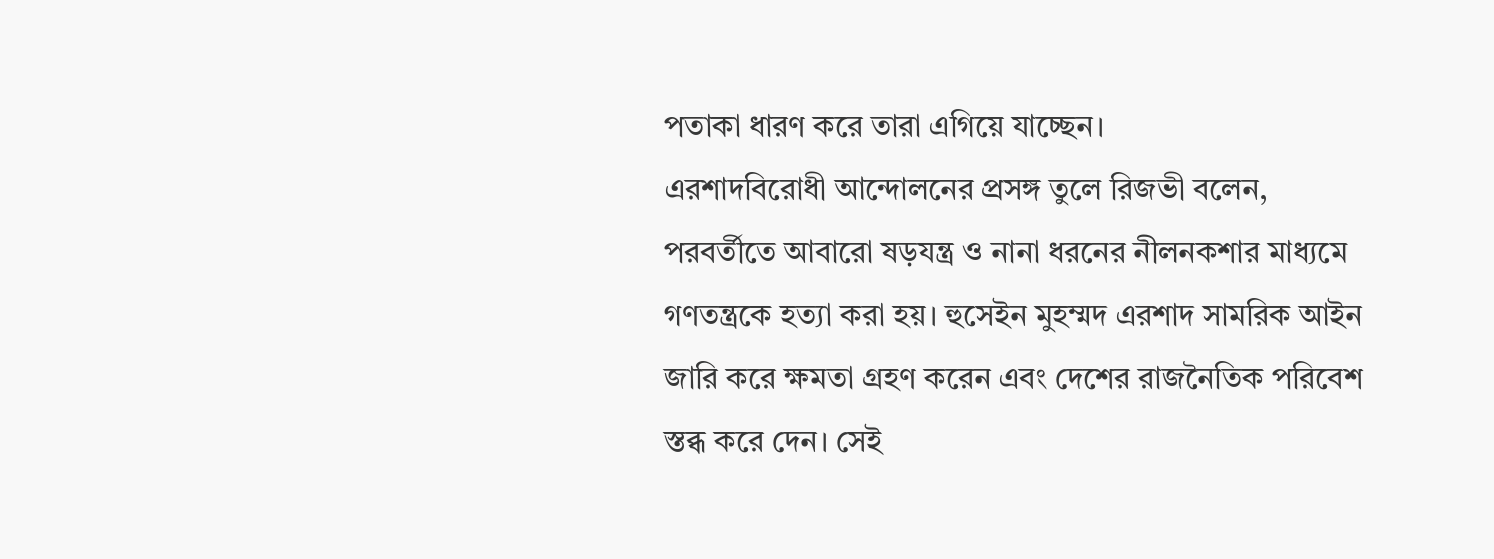পতাকা ধারণ করে তারা এগিয়ে যাচ্ছেন।
এরশাদবিরোধী আন্দোলনের প্রসঙ্গ তুলে রিজভী বলেন, পরবর্তীতে আবারো ষড়যন্ত্র ও নানা ধরনের নীলনকশার মাধ্যমে গণতন্ত্রকে হত্যা করা হয়। হুসেইন মুহম্মদ এরশাদ সামরিক আইন জারি করে ক্ষমতা গ্রহণ করেন এবং দেশের রাজনৈতিক পরিবেশ স্তব্ধ করে দেন। সেই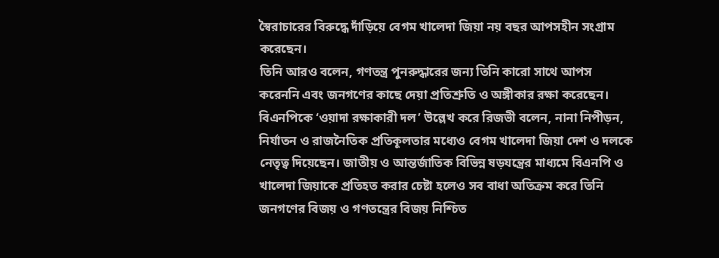স্বৈরাচারের বিরুদ্ধে দাঁড়িয়ে বেগম খালেদা জিয়া নয় বছর আপসহীন সংগ্রাম করেছেন।
তিনি আরও বলেন, গণতন্ত্র পুনরুদ্ধারের জন্য তিনি কারো সাথে আপস করেননি এবং জনগণের কাছে দেয়া প্রতিশ্রুতি ও অঙ্গীকার রক্ষা করেছেন। বিএনপিকে ‘ওয়াদা রক্ষাকারী দল’ উল্লেখ করে রিজভী বলেন, নানা নিপীড়ন, নির্যাতন ও রাজনৈতিক প্রতিকূলতার মধ্যেও বেগম খালেদা জিয়া দেশ ও দলকে নেতৃত্ব দিয়েছেন। জাতীয় ও আন্তর্জাতিক বিভিন্ন ষড়যন্ত্রের মাধ্যমে বিএনপি ও খালেদা জিয়াকে প্রতিহত করার চেষ্টা হলেও সব বাধা অতিক্রম করে তিনি জনগণের বিজয় ও গণতন্ত্রের বিজয় নিশ্চিত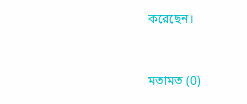করেছেন।



মতামত (0)